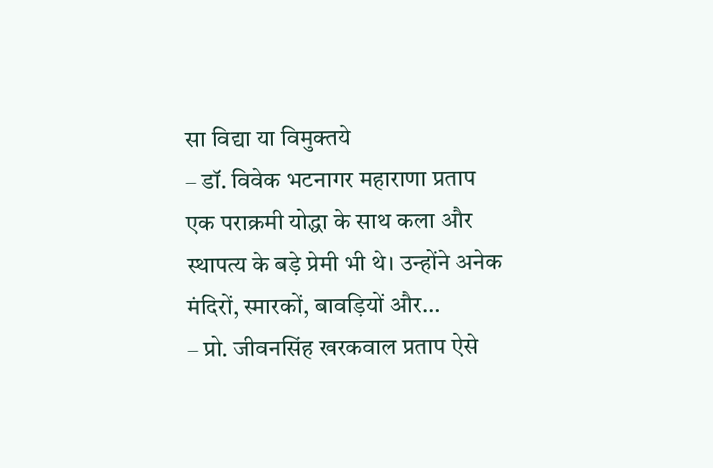सा विद्या या विमुक्तये
– डॉ. विवेक भटनागर महाराणा प्रताप एक पराक्रमी योद्धा के साथ कला और स्थापत्य के बड़े प्रेमी भी थे। उन्होंने अनेक मंदिरों, स्मारकों, बावड़ियों और…
– प्रो. जीवनसिंह खरकवाल प्रताप ऐसे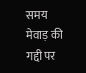समय मेवाड़ की गद्दी पर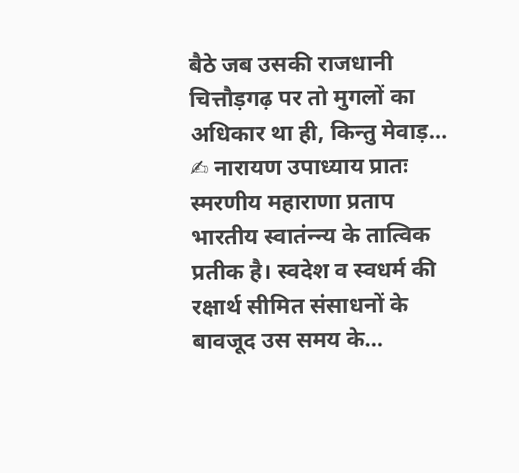बैठे जब उसकी राजधानी चित्तौड़गढ़ पर तो मुगलों का अधिकार था ही, किन्तु मेवाड़…
✍ नारायण उपाध्याय प्रातः स्मरणीय महाराणा प्रताप भारतीय स्वातंन्न्य के तात्विक प्रतीक है। स्वदेश व स्वधर्म की रक्षार्थ सीमित संसाधनों के बावजूद उस समय के…